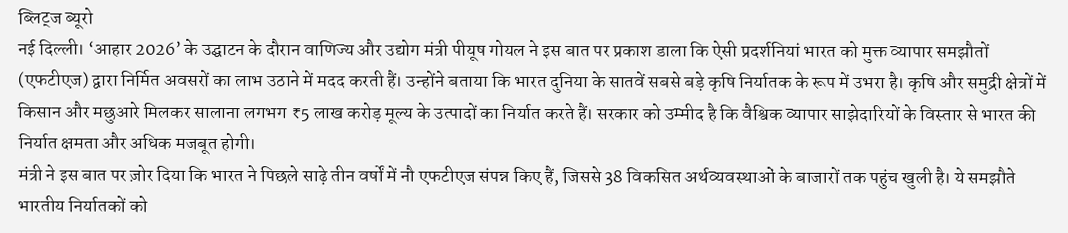ब्लिट्ज ब्यूरो
नई दिल्ली। ‘आहार 2026’ के उद्घाटन के दौरान वाणिज्य और उद्योग मंत्री पीयूष गोयल ने इस बात पर प्रकाश डाला कि ऐसी प्रदर्शनियां भारत को मुक्त व्यापार समझौतों (एफटीएज) द्वारा निर्मित अवसरों का लाभ उठाने में मदद करती हैं। उन्होंने बताया कि भारत दुनिया के सातवें सबसे बड़े कृषि निर्यातक के रूप में उभरा है। कृषि और समुद्री क्षेत्रों में किसान और मछुआरे मिलकर सालाना लगभग ₹5 लाख करोड़ मूल्य के उत्पादों का निर्यात करते हैं। सरकार को उम्मीद है कि वैश्विक व्यापार साझेदारियों के विस्तार से भारत की निर्यात क्षमता और अधिक मजबूत होगी।
मंत्री ने इस बात पर ज़ोर दिया कि भारत ने पिछले साढ़े तीन वर्षों में नौ एफटीएज संपन्न किए हैं, जिससे 38 विकसित अर्थव्यवस्थाओं के बाजारों तक पहुंच खुली है। ये समझौते भारतीय निर्यातकों को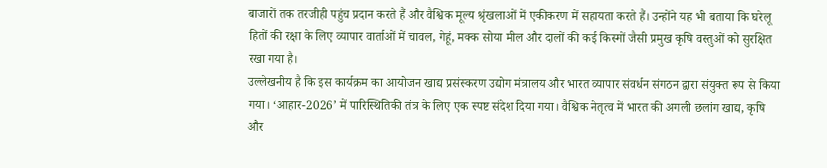बाजारों तक तरजीही पहुंच प्रदान करते हैं और वैश्विक मूल्य श्रृंखलाओं में एकीकरण में सहायता करते हैं। उन्होंने यह भी बताया कि घरेलू हितों की रक्षा के लिए व्यापार वार्ताओं में चावल, गेहूं, मक्क सोया मील और दालों की कई किस्मों जैसी प्रमुख कृषि वस्तुओं को सुरक्षित रखा गया है।
उल्लेखनीय है कि इस कार्यक्रम का आयोजन खाद्य प्रसंस्करण उद्योग मंत्रालय और भारत व्यापार संवर्धन संगठन द्वारा संयुक्त रूप से किया गया। ‘आहार-2026’ में पारिस्थितिकी तंत्र के लिए एक स्पष्ट संदेश दिया गया। वैश्विक नेतृत्व में भारत की अगली छलांग खाद्य, कृषि और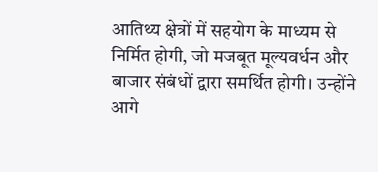आतिथ्य क्षेत्रों में सहयोग के माध्यम से निर्मित होगी, जो मजबूत मूल्यवर्धन और बाजार संबंधों द्वारा समर्थित होगी। उन्होंने आगे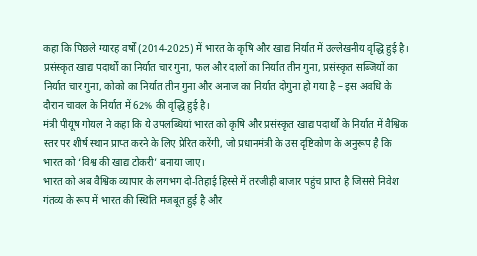कहा कि पिछले ग्यारह वर्षों (2014-2025) में भारत के कृषि और खाद्य निर्यात में उल्लेखनीय वृद्धि हुई है। प्रसंस्कृत खाद्य पदार्थों का निर्यात चार गुना, फल और दालों का निर्यात तीन गुना, प्रसंस्कृत सब्जियों का निर्यात चार गुना, कोको का निर्यात तीन गुना और अनाज का निर्यात दोगुना हो गया है – इस अवधि के दौरान चावल के निर्यात में 62% की वृद्धि हुई है।
मंत्री पीयूष गोयल ने कहा कि ये उपलब्धियां भारत को कृषि और प्रसंस्कृत खाद्य पदार्थों के निर्यात में वैश्विक स्तर पर शीर्ष स्थान प्राप्त करने के लिए प्रेरित करेंगी, जो प्रधानमंत्री के उस दृष्टिकोण के अनुरूप है कि भारत को ‘विश्व की खाद्य टोकरी’ बनाया जाए।
भारत को अब वैश्विक व्यापार के लगभग दो-तिहाई हिस्से में तरजीही बाजार पहुंच प्राप्त है जिससे निवेश गंतव्य के रूप में भारत की स्थिति मजबूत हुई है और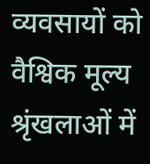व्यवसायों को वैश्विक मूल्य श्रृंखलाओं में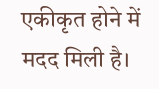एकीकृत होने में मदद मिली है।